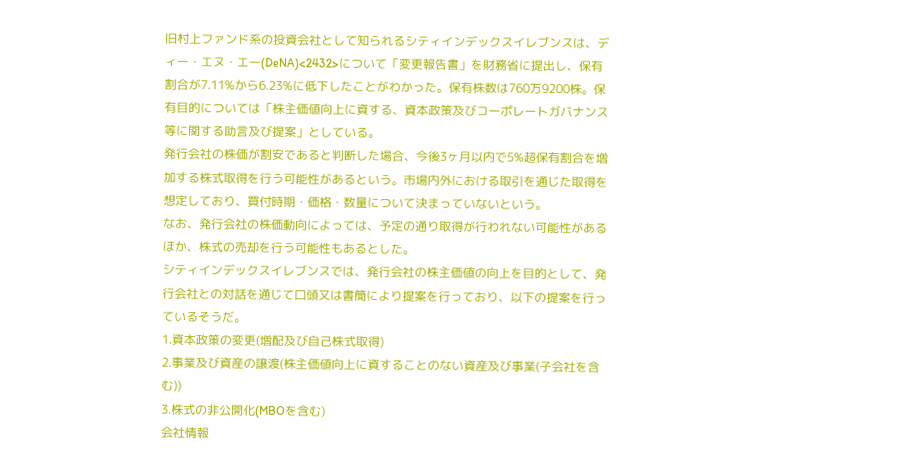旧村上ファンド系の投資会社として知られるシティインデックスイレブンスは、ディー・エヌ・エー(DeNA)<2432>について「変更報告書」を財務省に提出し、保有割合が7.11%から6.23%に低下したことがわかった。保有株数は760万9200株。保有目的については「株主価値向上に資する、資本政策及びコーポレートガバナンス等に関する助言及び提案」としている。
発行会社の株価が割安であると判断した場合、今後3ヶ月以内で5%超保有割合を増加する株式取得を行う可能性があるという。市場内外における取引を通じた取得を想定しており、買付時期・価格・数量について決まっていないという。
なお、発行会社の株価動向によっては、予定の通り取得が行われない可能性があるほか、株式の売却を行う可能性もあるとした。
シティインデックスイレブンスでは、発行会社の株主価値の向上を目的として、発行会社との対話を通じて口頭又は書簡により提案を行っており、以下の提案を行っているそうだ。
1.資本政策の変更(増配及び自己株式取得)
2.事業及び資産の譲渡(株主価値向上に資することのない資産及び事業(子会社を含む))
3.株式の非公開化(MBOを含む)
会社情報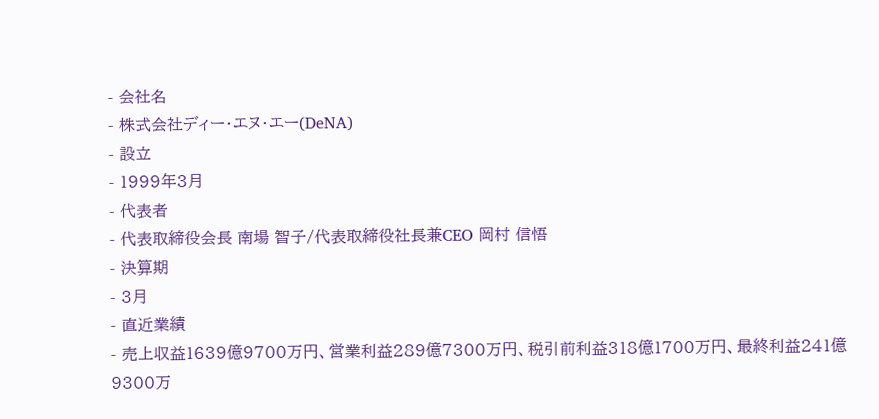- 会社名
- 株式会社ディー・エヌ・エー(DeNA)
- 設立
- 1999年3月
- 代表者
- 代表取締役会長 南場 智子/代表取締役社長兼CEO 岡村 信悟
- 決算期
- 3月
- 直近業績
- 売上収益1639億9700万円、営業利益289億7300万円、税引前利益318億1700万円、最終利益241億9300万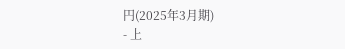円(2025年3月期)
- 上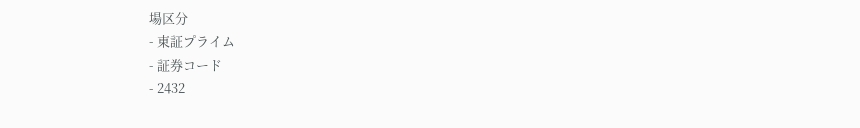場区分
- 東証プライム
- 証券コード
- 2432